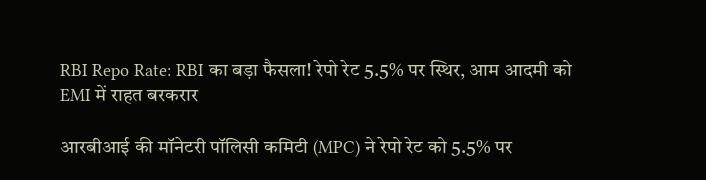RBI Repo Rate: RBI का बड़ा फैसला! रेपो रेट 5.5% पर स्थिर, आम आदमी को EMI में राहत बरकरार

आरबीआई की मॉनेटरी पॉलिसी कमिटी (MPC) ने रेपो रेट को 5.5% पर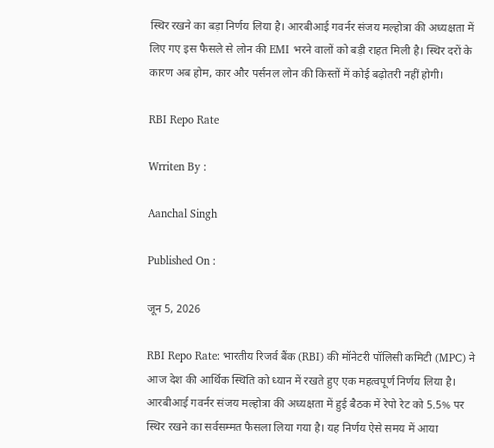स्थिर रखने का बड़ा निर्णय लिया है। आरबीआई गवर्नर संजय मल्होत्रा की अध्यक्षता में लिए गए इस फैसले से लोन की EMI भरने वालों को बड़ी राहत मिली है। स्थिर दरों के कारण अब होम, कार और पर्सनल लोन की किस्तों में कोई बढ़ोतरी नहीं होगी।

RBI Repo Rate

Wrriten By :

Aanchal Singh

Published On :

जून 5, 2026

RBI Repo Rate: भारतीय रिजर्व बैंक (RBI) की मॉनेटरी पॉलिसी कमिटी (MPC) ने आज देश की आर्थिक स्थिति को ध्यान में रखते हुए एक महत्वपूर्ण निर्णय लिया है। आरबीआई गवर्नर संजय मल्होत्रा की अध्यक्षता में हुई बैठक में रेपो रेट को 5.5% पर स्थिर रखने का सर्वसम्मत फैसला लिया गया है। यह निर्णय ऐसे समय में आया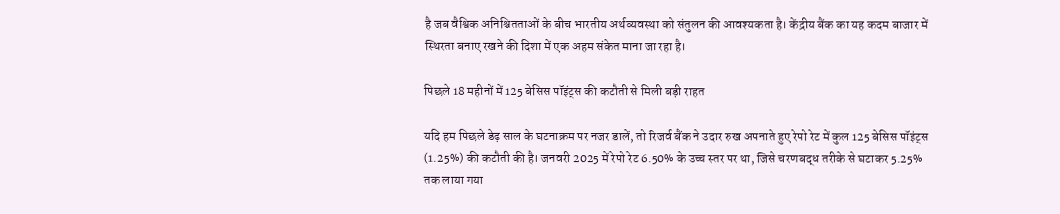है जब वैश्विक अनिश्चितताओं के बीच भारतीय अर्थव्यवस्था को संतुलन की आवश्यकता है। केंद्रीय बैंक का यह कदम बाजार में स्थिरता बनाए रखने की दिशा में एक अहम संकेत माना जा रहा है।

पिछले 18 महीनों में 125 बेसिस पॉइंट्स की कटौती से मिली बड़ी राहत

यदि हम पिछले डेढ़ साल के घटनाक्रम पर नजर डालें, तो रिजर्व बैंक ने उदार रुख अपनाते हुए रेपो रेट में कुल 125 बेसिस पॉइंट्स (1.25%) की कटौती की है। जनवरी 2025 में रेपो रेट 6.50% के उच्च स्तर पर था, जिसे चरणबद्ध तरीके से घटाकर 5.25% तक लाया गया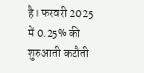है। फरवरी 2025 में 0.25% की शुरुआती कटौती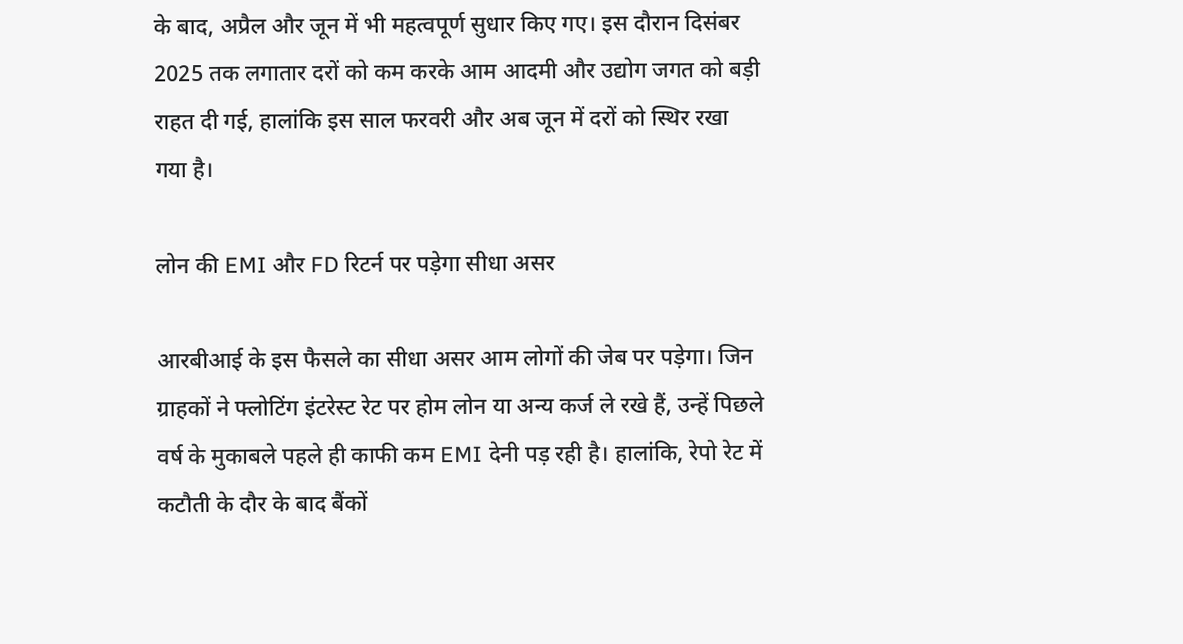के बाद, अप्रैल और जून में भी महत्वपूर्ण सुधार किए गए। इस दौरान दिसंबर 2025 तक लगातार दरों को कम करके आम आदमी और उद्योग जगत को बड़ी राहत दी गई, हालांकि इस साल फरवरी और अब जून में दरों को स्थिर रखा गया है।

लोन की EMI और FD रिटर्न पर पड़ेगा सीधा असर

आरबीआई के इस फैसले का सीधा असर आम लोगों की जेब पर पड़ेगा। जिन ग्राहकों ने फ्लोटिंग इंटरेस्ट रेट पर होम लोन या अन्य कर्ज ले रखे हैं, उन्हें पिछले वर्ष के मुकाबले पहले ही काफी कम EMI देनी पड़ रही है। हालांकि, रेपो रेट में कटौती के दौर के बाद बैंकों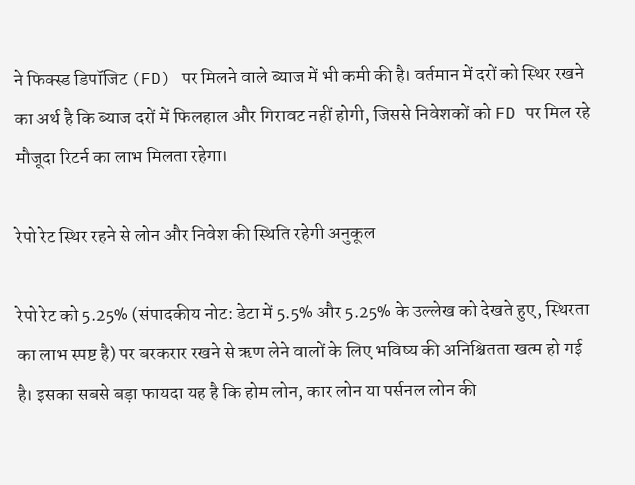ने फिक्स्ड डिपॉजिट (FD) पर मिलने वाले ब्याज में भी कमी की है। वर्तमान में दरों को स्थिर रखने का अर्थ है कि ब्याज दरों में फिलहाल और गिरावट नहीं होगी, जिससे निवेशकों को FD पर मिल रहे मौजूदा रिटर्न का लाभ मिलता रहेगा।

रेपो रेट स्थिर रहने से लोन और निवेश की स्थिति रहेगी अनुकूल

रेपो रेट को 5.25% (संपादकीय नोट: डेटा में 5.5% और 5.25% के उल्लेख को देखते हुए, स्थिरता का लाभ स्पष्ट है) पर बरकरार रखने से ऋण लेने वालों के लिए भविष्य की अनिश्चितता खत्म हो गई है। इसका सबसे बड़ा फायदा यह है कि होम लोन, कार लोन या पर्सनल लोन की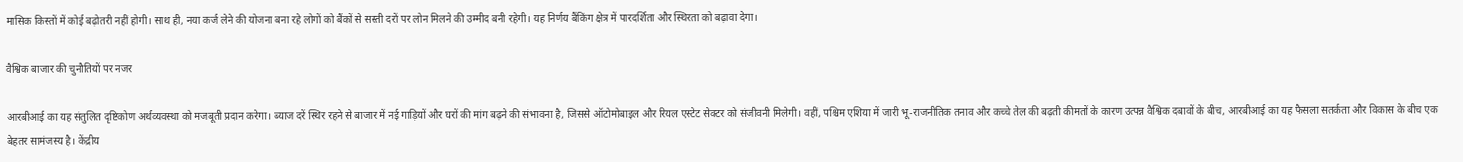मासिक किस्तों में कोई बढ़ोतरी नहीं होगी। साथ ही, नया कर्ज लेने की योजना बना रहे लोगों को बैंकों से सस्ती दरों पर लोन मिलने की उम्मीद बनी रहेगी। यह निर्णय बैंकिंग क्षेत्र में पारदर्शिता और स्थिरता को बढ़ावा देगा।

वैश्विक बाजार की चुनौतियों पर नजर

आरबीआई का यह संतुलित दृष्टिकोण अर्थव्यवस्था को मजबूती प्रदान करेगा। ब्याज दरें स्थिर रहने से बाजार में नई गाड़ियों और घरों की मांग बढ़ने की संभावना है, जिससे ऑटोमोबाइल और रियल एस्टेट सेक्टर को संजीवनी मिलेगी। वहीं, पश्चिम एशिया में जारी भू-राजनीतिक तनाव और कच्चे तेल की बढ़ती कीमतों के कारण उत्पन्न वैश्विक दबावों के बीच, आरबीआई का यह फैसला सतर्कता और विकास के बीच एक बेहतर सामंजस्य है। केंद्रीय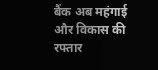बैंक अब महंगाई और विकास की रफ्तार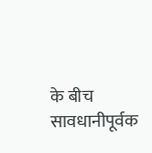के बीच सावधानीपूर्वक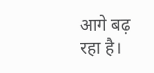आगे बढ़ रहा है।